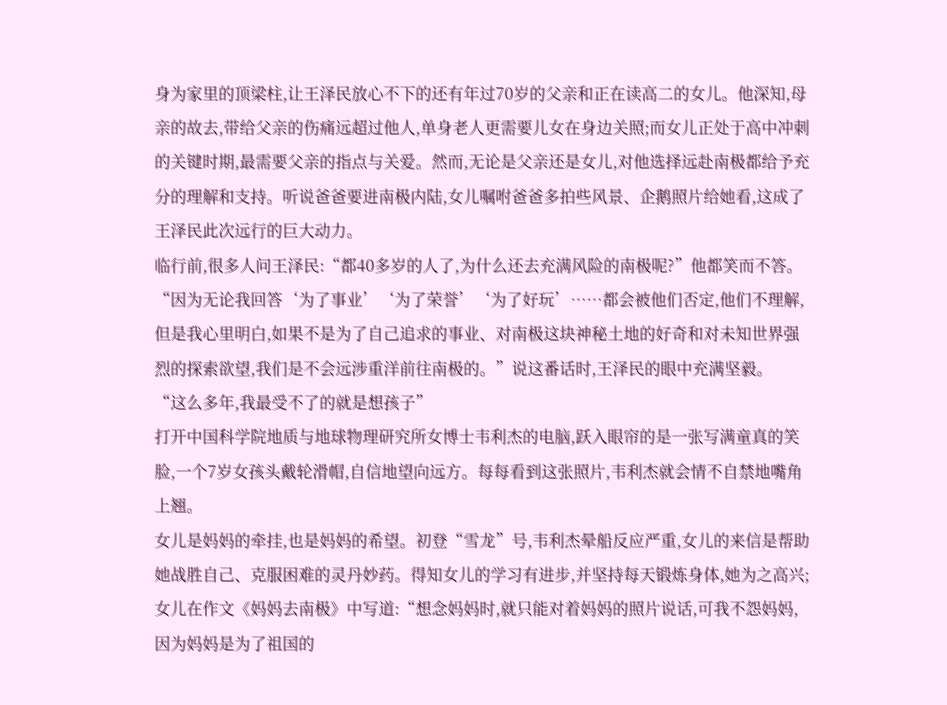身为家里的顶梁柱,让王泽民放心不下的还有年过70岁的父亲和正在读高二的女儿。他深知,母亲的故去,带给父亲的伤痛远超过他人,单身老人更需要儿女在身边关照;而女儿正处于高中冲刺的关键时期,最需要父亲的指点与关爱。然而,无论是父亲还是女儿,对他选择远赴南极都给予充分的理解和支持。听说爸爸要进南极内陆,女儿嘱咐爸爸多拍些风景、企鹅照片给她看,这成了王泽民此次远行的巨大动力。
临行前,很多人问王泽民:“都40多岁的人了,为什么还去充满风险的南极呢?”他都笑而不答。“因为无论我回答‘为了事业’‘为了荣誉’‘为了好玩’……都会被他们否定,他们不理解,但是我心里明白,如果不是为了自己追求的事业、对南极这块神秘土地的好奇和对未知世界强烈的探索欲望,我们是不会远涉重洋前往南极的。”说这番话时,王泽民的眼中充满坚毅。
“这么多年,我最受不了的就是想孩子”
打开中国科学院地质与地球物理研究所女博士韦利杰的电脑,跃入眼帘的是一张写满童真的笑脸,一个7岁女孩头戴轮滑帽,自信地望向远方。每每看到这张照片,韦利杰就会情不自禁地嘴角上翘。
女儿是妈妈的牵挂,也是妈妈的希望。初登“雪龙”号,韦利杰晕船反应严重,女儿的来信是帮助她战胜自己、克服困难的灵丹妙药。得知女儿的学习有进步,并坚持每天锻炼身体,她为之高兴;女儿在作文《妈妈去南极》中写道:“想念妈妈时,就只能对着妈妈的照片说话,可我不怨妈妈,因为妈妈是为了祖国的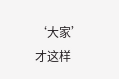‘大家’才这样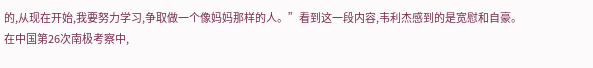的,从现在开始,我要努力学习,争取做一个像妈妈那样的人。”看到这一段内容,韦利杰感到的是宽慰和自豪。
在中国第26次南极考察中,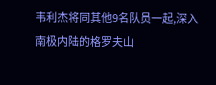韦利杰将同其他9名队员一起,深入南极内陆的格罗夫山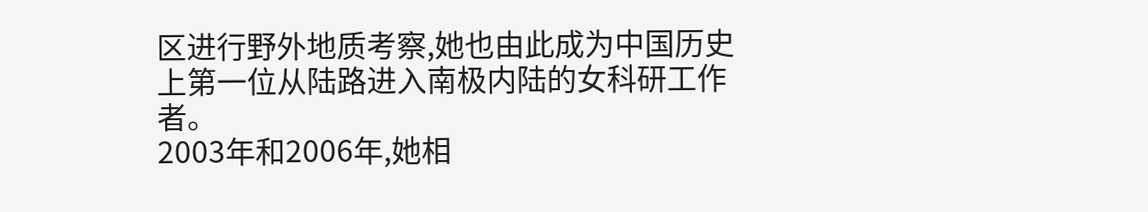区进行野外地质考察,她也由此成为中国历史上第一位从陆路进入南极内陆的女科研工作者。
2003年和2006年,她相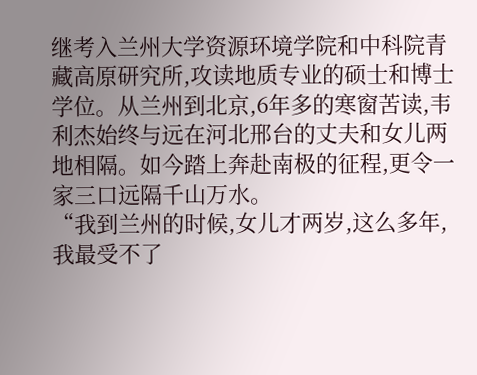继考入兰州大学资源环境学院和中科院青藏高原研究所,攻读地质专业的硕士和博士学位。从兰州到北京,6年多的寒窗苦读,韦利杰始终与远在河北邢台的丈夫和女儿两地相隔。如今踏上奔赴南极的征程,更令一家三口远隔千山万水。
“我到兰州的时候,女儿才两岁,这么多年,我最受不了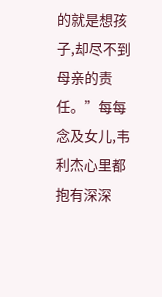的就是想孩子,却尽不到母亲的责任。”每每念及女儿,韦利杰心里都抱有深深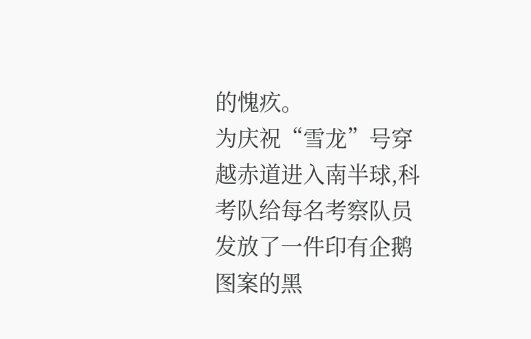的愧疚。
为庆祝“雪龙”号穿越赤道进入南半球,科考队给每名考察队员发放了一件印有企鹅图案的黑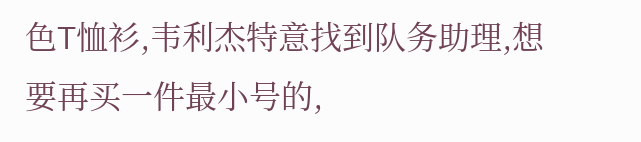色T恤衫,韦利杰特意找到队务助理,想要再买一件最小号的,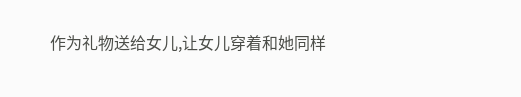作为礼物送给女儿,让女儿穿着和她同样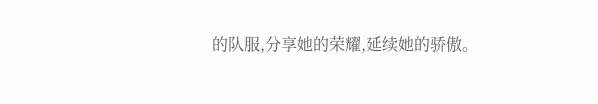的队服,分享她的荣耀,延续她的骄傲。